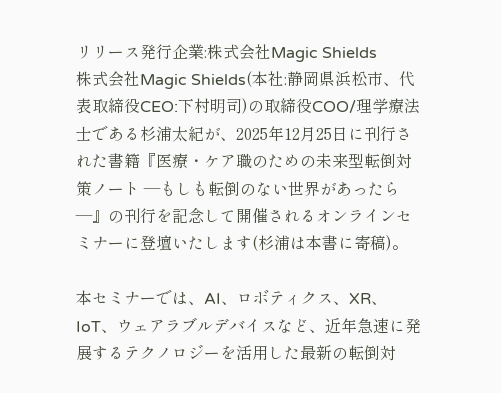リリース発行企業:株式会社Magic Shields
株式会社Magic Shields(本社:静岡県浜松市、代表取締役CEO:下村明司)の取締役COO/理学療法士である杉浦太紀が、2025年12月25日に刊行された書籍『医療・ケア職のための未来型転倒対策ノート ―もしも転倒のない世界があったら―』の刊行を記念して開催されるオンラインセミナーに登壇いたします(杉浦は本書に寄稿)。

本セミナーでは、AI、ロボティクス、XR、IoT、ウェアラブルデバイスなど、近年急速に発展するテクノロジーを活用した最新の転倒対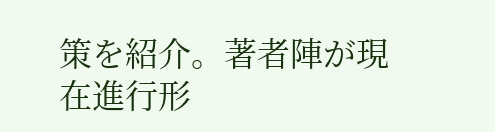策を紹介。著者陣が現在進行形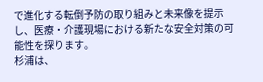で進化する転倒予防の取り組みと未来像を提示し、医療・介護現場における新たな安全対策の可能性を探ります。
杉浦は、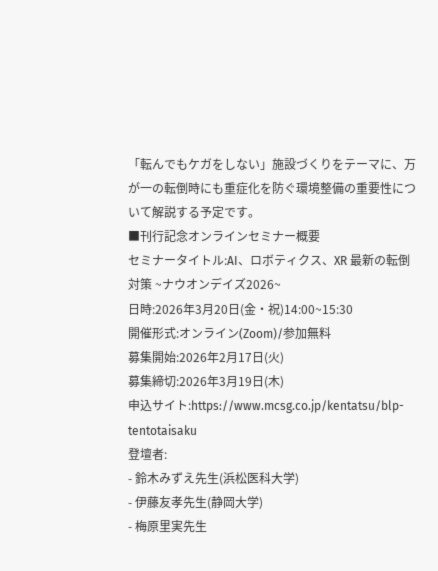「転んでもケガをしない」施設づくりをテーマに、万が一の転倒時にも重症化を防ぐ環境整備の重要性について解説する予定です。
■刊行記念オンラインセミナー概要
セミナータイトル:AI、ロボティクス、XR 最新の転倒対策 ~ナウオンデイズ2026~
日時:2026年3月20日(金・祝)14:00~15:30
開催形式:オンライン(Zoom)/参加無料
募集開始:2026年2月17日(火)
募集締切:2026年3月19日(木)
申込サイト:https://www.mcsg.co.jp/kentatsu/blp-tentotaisaku
登壇者:
- 鈴木みずえ先生(浜松医科大学)
- 伊藤友孝先生(静岡大学)
- 梅原里実先生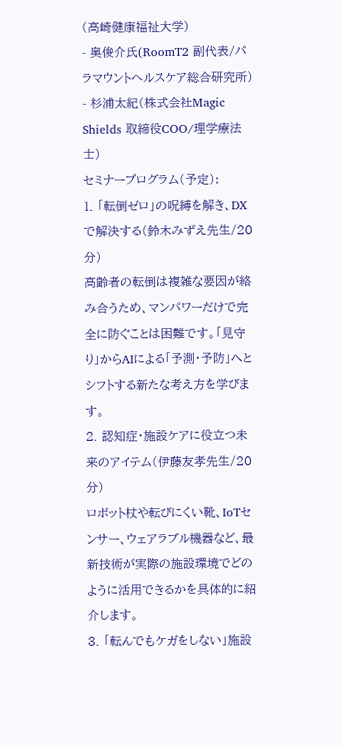(高崎健康福祉大学)
- 奥俊介氏(RoomT2 副代表/パラマウントヘルスケア総合研究所)
- 杉浦太紀(株式会社Magic Shields 取締役COO/理学療法士)
セミナープログラム(予定):
1. 「転倒ゼロ」の呪縛を解き、DXで解決する(鈴木みずえ先生/20分)
高齢者の転倒は複雑な要因が絡み合うため、マンパワーだけで完全に防ぐことは困難です。「見守り」からAIによる「予測・予防」へとシフトする新たな考え方を学びます。
2. 認知症・施設ケアに役立つ未来のアイテム(伊藤友孝先生/20分)
ロボット杖や転びにくい靴、IoTセンサー、ウェアラブル機器など、最新技術が実際の施設環境でどのように活用できるかを具体的に紹介します。
3. 「転んでもケガをしない」施設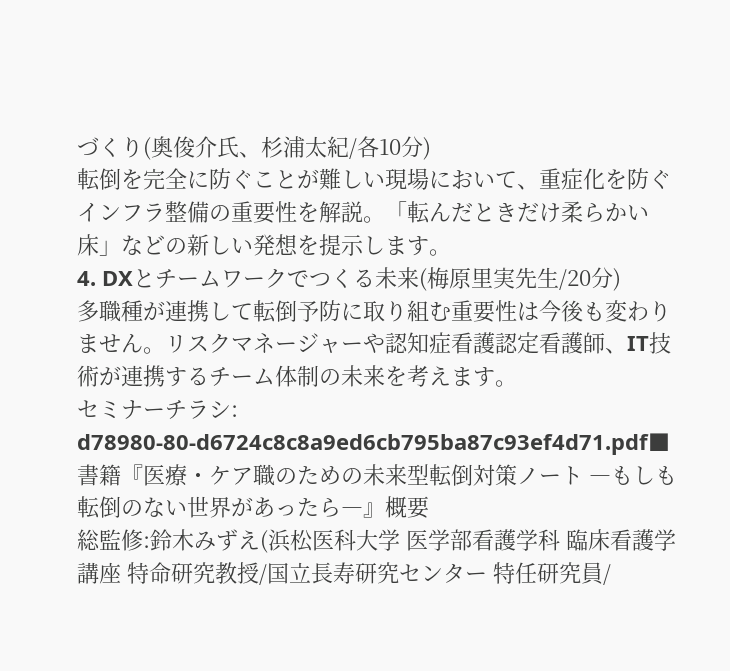づくり(奥俊介氏、杉浦太紀/各10分)
転倒を完全に防ぐことが難しい現場において、重症化を防ぐインフラ整備の重要性を解説。「転んだときだけ柔らかい床」などの新しい発想を提示します。
4. DXとチームワークでつくる未来(梅原里実先生/20分)
多職種が連携して転倒予防に取り組む重要性は今後も変わりません。リスクマネージャーや認知症看護認定看護師、IT技術が連携するチーム体制の未来を考えます。
セミナーチラシ:
d78980-80-d6724c8c8a9ed6cb795ba87c93ef4d71.pdf■書籍『医療・ケア職のための未来型転倒対策ノート ―もしも転倒のない世界があったら―』概要
総監修:鈴木みずえ(浜松医科大学 医学部看護学科 臨床看護学講座 特命研究教授/国立長寿研究センター 特任研究員/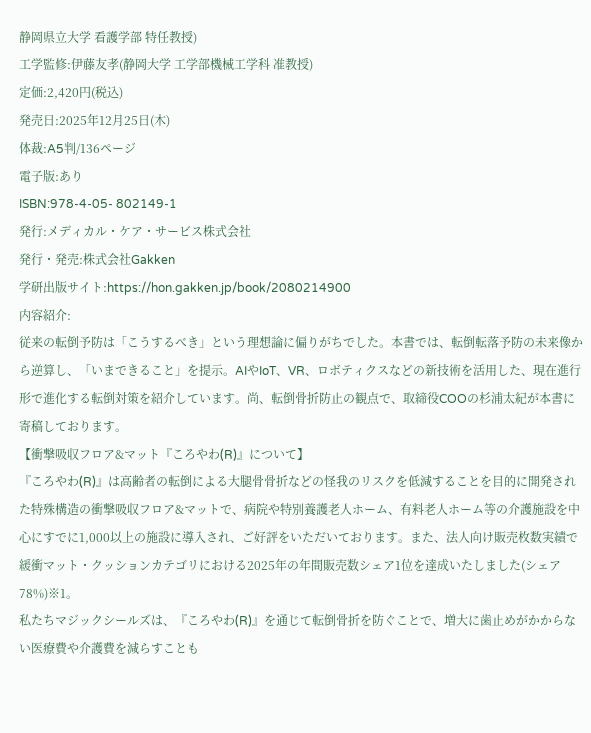静岡県立大学 看護学部 特任教授)
工学監修:伊藤友孝(静岡大学 工学部機械工学科 准教授)
定価:2,420円(税込)
発売日:2025年12月25日(木)
体裁:A5判/136ページ
電子版:あり
ISBN:978-4-05- 802149-1
発行:メディカル・ケア・サービス株式会社
発行・発売:株式会社Gakken
学研出版サイト:https://hon.gakken.jp/book/2080214900
内容紹介:
従来の転倒予防は「こうするべき」という理想論に偏りがちでした。本書では、転倒転落予防の未来像から逆算し、「いまできること」を提示。AIやIoT、VR、ロボティクスなどの新技術を活用した、現在進行形で進化する転倒対策を紹介しています。尚、転倒骨折防止の観点で、取締役COOの杉浦太紀が本書に寄稿しております。
【衝撃吸収フロア&マット『ころやわ(R)』について】
『ころやわ(R)』は高齢者の転倒による大腿骨骨折などの怪我のリスクを低減することを目的に開発された特殊構造の衝撃吸収フロア&マットで、病院や特別養護老人ホーム、有料老人ホーム等の介護施設を中心にすでに1,000以上の施設に導入され、ご好評をいただいております。また、法人向け販売枚数実績で緩衝マット・クッションカテゴリにおける2025年の年間販売数シェア1位を達成いたしました(シェア78%)※1。
私たちマジックシールズは、『ころやわ(R)』を通じて転倒骨折を防ぐことで、増大に歯止めがかからない医療費や介護費を減らすことも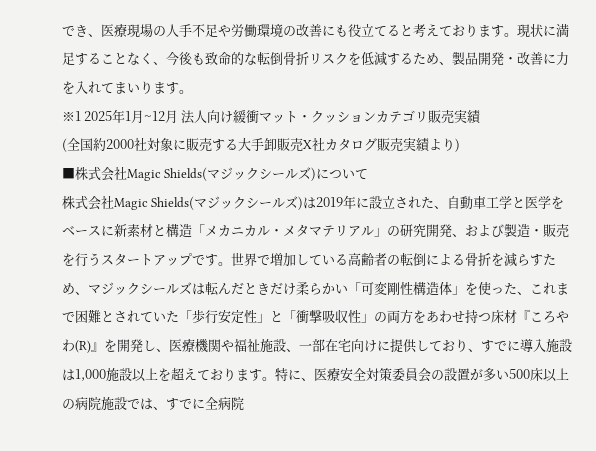でき、医療現場の人手不足や労働環境の改善にも役立てると考えております。現状に満足することなく、今後も致命的な転倒骨折リスクを低減するため、製品開発・改善に力を入れてまいります。
※1 2025年1月~12月 法人向け緩衝マット・クッションカテゴリ販売実績
(全国約2000社対象に販売する大手卸販売X社カタログ販売実績より)
■株式会社Magic Shields(マジックシールズ)について
株式会社Magic Shields(マジックシールズ)は2019年に設立された、自動車工学と医学をベースに新素材と構造「メカニカル・メタマテリアル」の研究開発、および製造・販売を行うスタートアップです。世界で増加している高齢者の転倒による骨折を減らすため、マジックシールズは転んだときだけ柔らかい「可変剛性構造体」を使った、これまで困難とされていた「歩行安定性」と「衝撃吸収性」の両方をあわせ持つ床材『ころやわ(R)』を開発し、医療機関や福祉施設、一部在宅向けに提供しており、すでに導入施設は1,000施設以上を超えております。特に、医療安全対策委員会の設置が多い500床以上の病院施設では、すでに全病院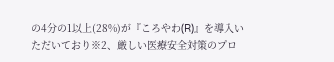の4分の1以上(28%)が『ころやわ(R)』を導入いただいており※2、厳しい医療安全対策のプロ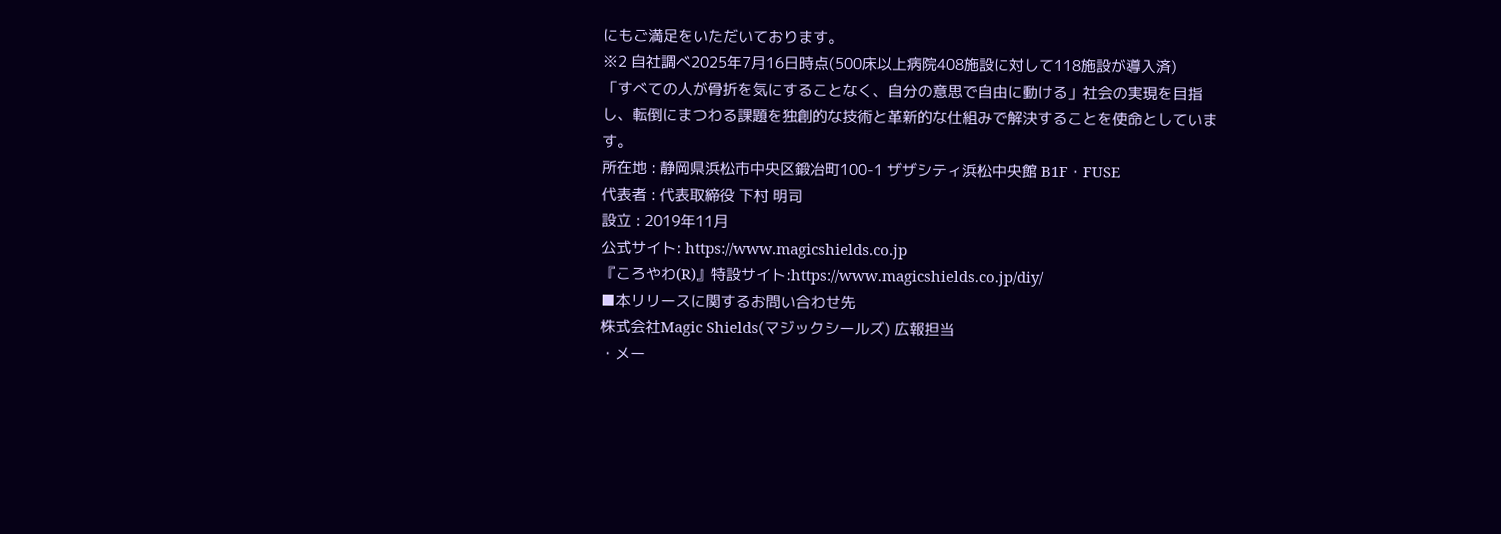にもご満足をいただいております。
※2 自社調べ2025年7月16日時点(500床以上病院408施設に対して118施設が導入済)
「すべての人が骨折を気にすることなく、自分の意思で自由に動ける」社会の実現を目指し、転倒にまつわる課題を独創的な技術と革新的な仕組みで解決することを使命としています。
所在地 : 静岡県浜松市中央区鍛冶町100-1 ザザシティ浜松中央館 B1F・FUSE
代表者 : 代表取締役 下村 明司
設立 : 2019年11月
公式サイト: https://www.magicshields.co.jp
『ころやわ(R)』特設サイト:https://www.magicshields.co.jp/diy/
■本リリースに関するお問い合わせ先
株式会社Magic Shields(マジックシールズ) 広報担当
・メー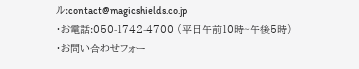ル:contact@magicshields.co.jp
・お電話:050-1742-4700 (平日午前10時~午後5時)
・お問い合わせフォー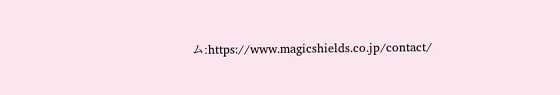ム:https://www.magicshields.co.jp/contact/